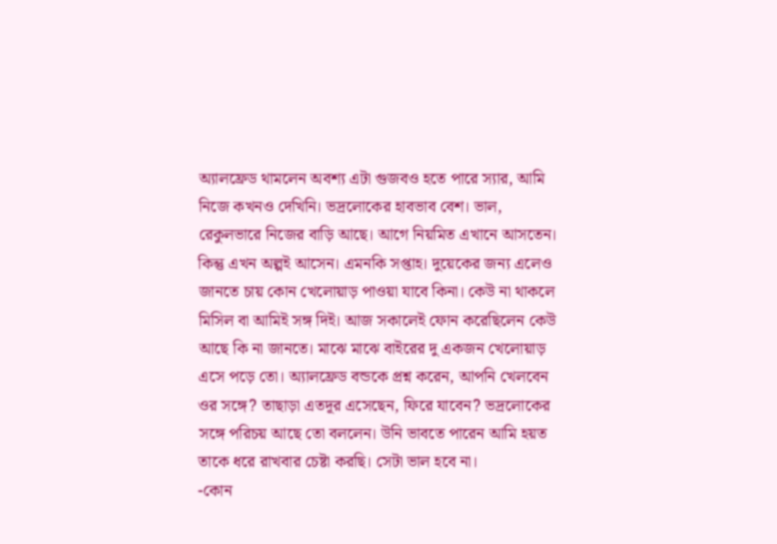অ্যালফ্রেড থামলেন অবশ্য এটা গুজবও হতে পারে স্যার, আমি নিজে কখনও দেখিনি। ভদ্রলোকের হাবভাব বেশ। ভাল, রেকুলভারে নিজের বাড়ি আছে। আগে নিয়মিত এখানে আসতেন। কিন্তু এখন অল্পই আসেন। এমনকি সপ্তাহ। দুয়েকের জন্য এলেও জানতে চায় কোন খেলোয়াড় পাওয়া যাবে কিনা। কেউ না থাকলে মিসিল বা আমিই সঙ্গ দিই। আজ সকালেই ফোন করেছিলেন কেউ আছে কি না জানতে। মাঝে মাঝে বাইরের দু একজন খেলোয়াড় এসে পড়ে তো। অ্যালফ্রেড বন্ডকে প্রশ্ন করেন, আপনি খেলবেন ওর সঙ্গে? তাছাড়া এতদূর এসেছেন, ফিরে যাবেন? ভদ্রলোকের সঙ্গে পরিচয় আছে তো বললেন। উনি ভাবতে পারেন আমি হয়ত তাকে ধরে রাখবার চেষ্টা করছি। সেটা ভাল হবে না।
-কোন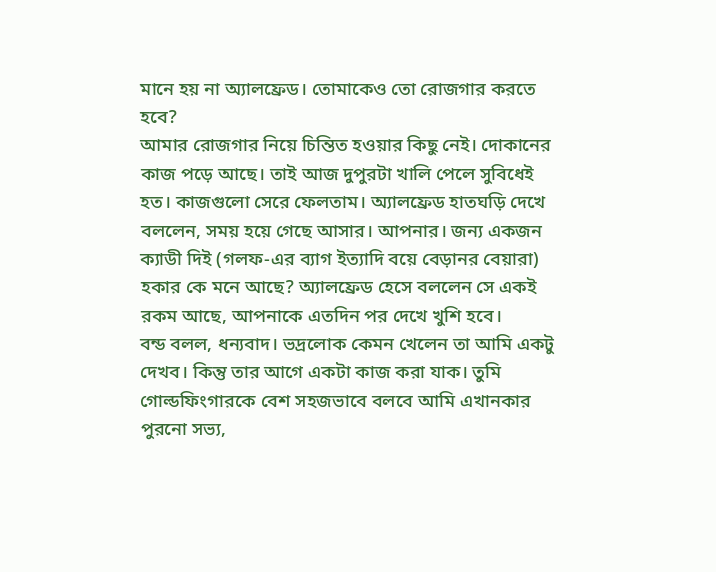মানে হয় না অ্যালফ্রেড। তোমাকেও তো রোজগার করতে হবে?
আমার রোজগার নিয়ে চিন্তিত হওয়ার কিছু নেই। দোকানের কাজ পড়ে আছে। তাই আজ দুপুরটা খালি পেলে সুবিধেই হত। কাজগুলো সেরে ফেলতাম। অ্যালফ্রেড হাতঘড়ি দেখে বললেন, সময় হয়ে গেছে আসার। আপনার। জন্য একজন ক্যাডী দিই (গলফ-এর ব্যাগ ইত্যাদি বয়ে বেড়ানর বেয়ারা) হকার কে মনে আছে? অ্যালফ্রেড হেসে বললেন সে একই রকম আছে, আপনাকে এতদিন পর দেখে খুশি হবে।
বন্ড বলল, ধন্যবাদ। ভদ্রলোক কেমন খেলেন তা আমি একটু দেখব। কিন্তু তার আগে একটা কাজ করা যাক। তুমি গোল্ডফিংগারকে বেশ সহজভাবে বলবে আমি এখানকার পুরনো সভ্য,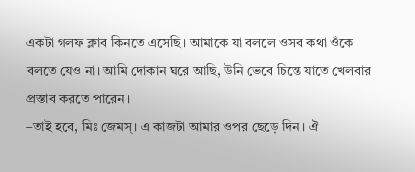একটা গলফ ক্লাব কিনতে এসেছি। আমাকে যা বললে ওসব কথা ওঁকে বলতে যেও না। আমি দোকান ঘরে আছি, উনি ভেবে চিন্তে যাতে খেলবার প্রস্তাব করতে পারেন।
–তাই হবে, মিঃ জেমস্। এ কাজটা আমার ওপর ছেড়ে দিন। ঐ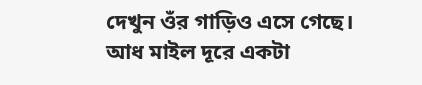দেখুন ওঁর গাড়িও এসে গেছে। আধ মাইল দূরে একটা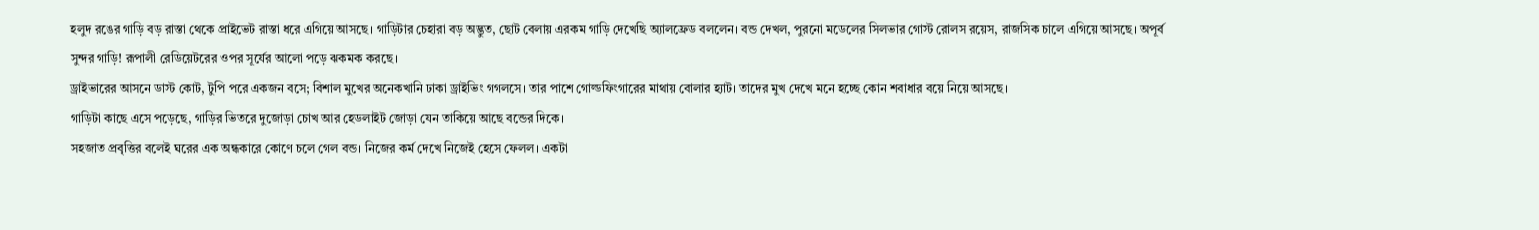হলুদ রঙের গাড়ি বড় রাস্তা থেকে প্রাইভেট রাস্তা ধরে এগিয়ে আসছে। গাড়িটার চেহারা বড় অদ্ভুত, ছোট বেলায় এরকম গাড়ি দেখেছি অ্যালফ্রেড বললেন। বন্ড দেখল, পুরনো মডেলের সিলভার গোস্ট রোলস রয়েস, রাজসিক চালে এগিয়ে আসছে। অপূর্ব সুন্দর গাড়ি! রূপালী রেডিয়েটরের ওপর সূর্যের আলো পড়ে ঝকমক করছে।
ড্রাইভারের আসনে ডাস্ট কোট, টুপি পরে একজন বসে; বিশাল মুখের অনেকখানি ঢাকা ড্রাইভিং গগলসে। তার পাশে গোল্ডফিংগারের মাথায় বোলার হ্যাট। তাদের মুখ দেখে মনে হচ্ছে কোন শবাধার বয়ে নিয়ে আসছে।
গাড়িটা কাছে এসে পড়েছে, গাড়ির ভিতরে দুজোড়া চোখ আর হেডলাইট জোড়া যেন তাকিয়ে আছে বন্ডের দিকে।
সহজাত প্রবৃত্তির বলেই ঘরের এক অন্ধকারে কোণে চলে গেল বন্ড। নিজের কর্ম দেখে নিজেই হেসে ফেলল। একটা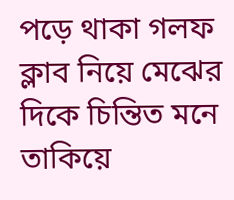পড়ে থাকা গলফ ক্লাব নিয়ে মেঝের দিকে চিন্তিত মনে তাকিয়ে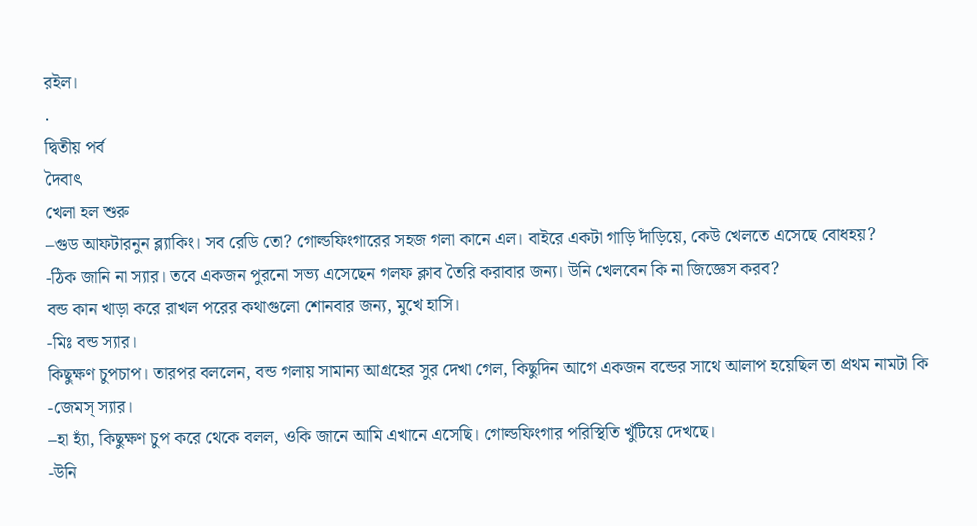রইল।
.
দ্বিতীয় পর্ব
দৈবাৎ
খেলা হল শুরু
–গুড আফটারনুন ব্ল্যাকিং। সব রেডি তো? গোল্ডফিংগারের সহজ গলা কানে এল। বাইরে একটা গাড়ি দাঁড়িয়ে, কেউ খেলতে এসেছে বোধহয়?
-ঠিক জানি না স্যার। তবে একজন পুরনো সভ্য এসেছেন গলফ ক্লাব তৈরি করাবার জন্য। উনি খেলবেন কি না জিজ্ঞেস করব?
বন্ড কান খাড়া করে রাখল পরের কথাগুলো শোনবার জন্য, মুখে হাসি।
-মিঃ বন্ড স্যার।
কিছুক্ষণ চুপচাপ। তারপর বললেন, বন্ড গলায় সামান্য আগ্রহের সুর দেখা গেল, কিছুদিন আগে একজন বন্ডের সাথে আলাপ হয়েছিল তা প্রথম নামটা কি
-জেমস্ স্যার।
–হা হ্যাঁ, কিছুক্ষণ চুপ করে থেকে বলল, ওকি জানে আমি এখানে এসেছি। গোল্ডফিংগার পরিস্থিতি খুঁটিয়ে দেখছে।
-উনি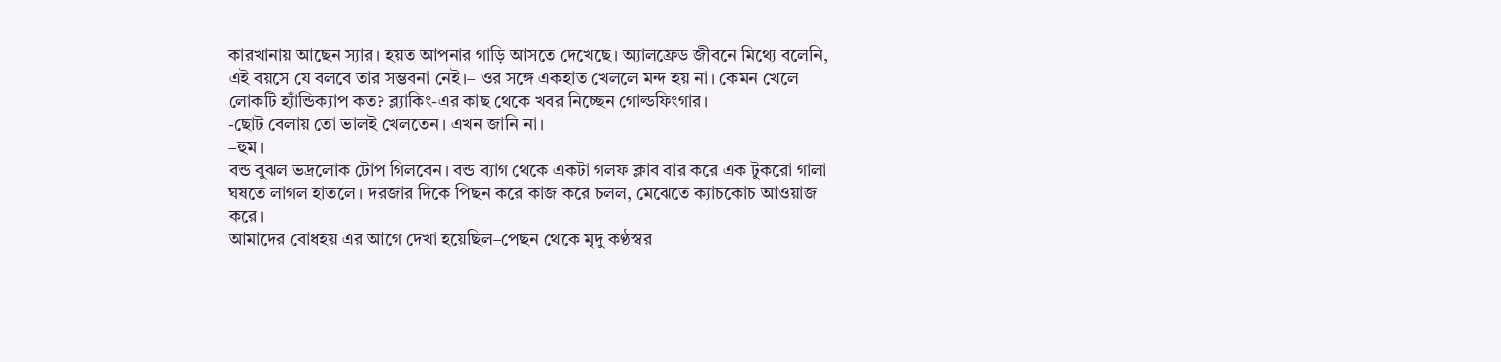কারখানায় আছেন স্যার। হয়ত আপনার গাড়ি আসতে দেখেছে। অ্যালফ্রেড জীবনে মিথ্যে বলেনি, এই বয়সে যে বলবে তার সম্ভবনা নেই।– ওর সঙ্গে একহাত খেললে মন্দ হয় না। কেমন খেলে লোকটি হ্যাঁন্ডিক্যাপ কত? ব্ল্যাকিং-এর কাছ থেকে খবর নিচ্ছেন গোল্ডফিংগার।
-ছোট বেলায় তো ভালই খেলতেন। এখন জানি না।
–হুম।
বন্ড বুঝল ভদ্রলোক টোপ গিলবেন। বন্ড ব্যাগ থেকে একটা গলফ ক্লাব বার করে এক টুকরো গালা ঘষতে লাগল হাতলে। দরজার দিকে পিছন করে কাজ করে চলল, মেঝেতে ক্যাচকোচ আওয়াজ করে।
আমাদের বোধহয় এর আগে দেখা হয়েছিল–পেছন থেকে মৃদু কণ্ঠস্বর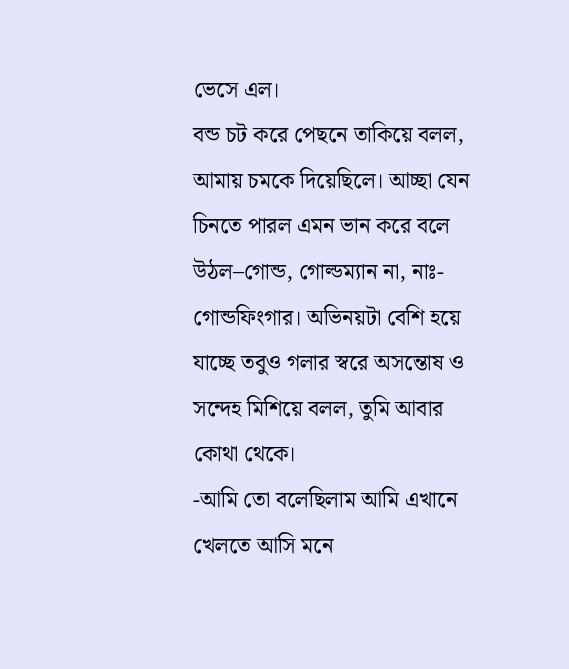ভেসে এল।
বন্ড চট করে পেছনে তাকিয়ে বলল, আমায় চমকে দিয়েছিলে। আচ্ছা যেন চিনতে পারল এমন ভান করে বলে উঠল–গোন্ড, গোল্ডম্যান না, নাঃ-গোন্ডফিংগার। অভিনয়টা বেশি হয়ে যাচ্ছে তবুও গলার স্বরে অসন্তোষ ও সন্দেহ মিশিয়ে বলল, তুমি আবার কোথা থেকে।
-আমি তো বলেছিলাম আমি এখানে খেলতে আসি মনে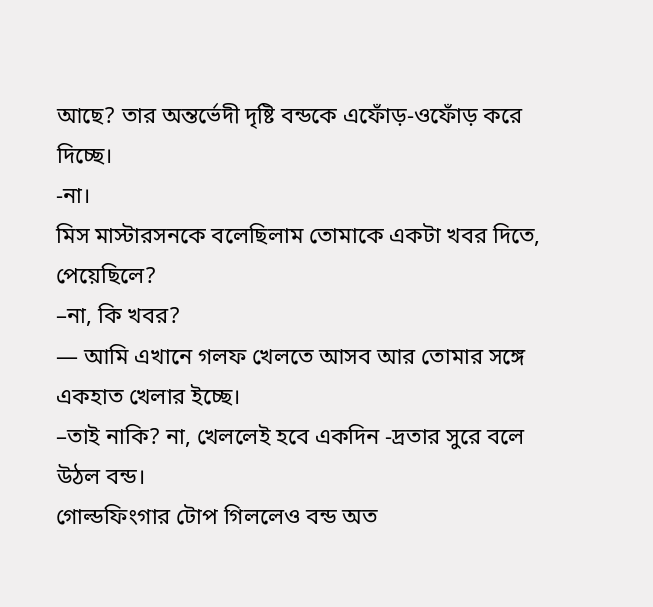আছে? তার অন্তর্ভেদী দৃষ্টি বন্ডকে এফোঁড়-ওফোঁড় করে দিচ্ছে।
-না।
মিস মাস্টারসনকে বলেছিলাম তোমাকে একটা খবর দিতে, পেয়েছিলে?
–না, কি খবর?
— আমি এখানে গলফ খেলতে আসব আর তোমার সঙ্গে একহাত খেলার ইচ্ছে।
–তাই নাকি? না, খেললেই হবে একদিন -দ্রতার সুরে বলে উঠল বন্ড।
গোল্ডফিংগার টোপ গিললেও বন্ড অত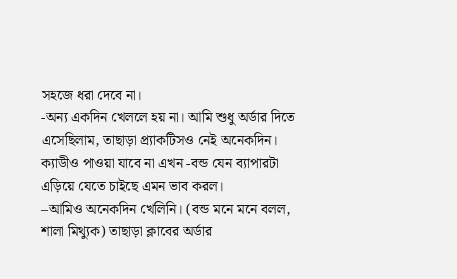সহজে ধরা দেবে না।
-অন্য একদিন খেললে হয় না। আমি শুধু অর্ডার দিতে এসেছিলাম, তাছাড়া প্র্যাকটিসও নেই অনেকদিন। ক্যাডীও পাওয়া যাবে না এখন -বন্ড যেন ব্যাপারটা এড়িয়ে যেতে চাইছে এমন ভাব করল।
–আমিও অনেকদিন খেলিনি। (বন্ড মনে মনে বলল, শালা মিথ্যুক) তাছাড়া ক্লাবের অর্ডার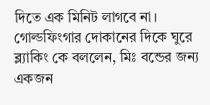দিতে এক মিনিট লাগবে না। গোল্ডফিংগার দোকানের দিকে ঘুরে ব্ল্যাকিং কে বললেন, মিঃ বন্ডের জন্য একজন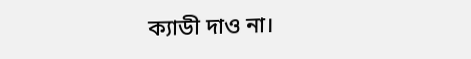ক্যাডী দাও না।